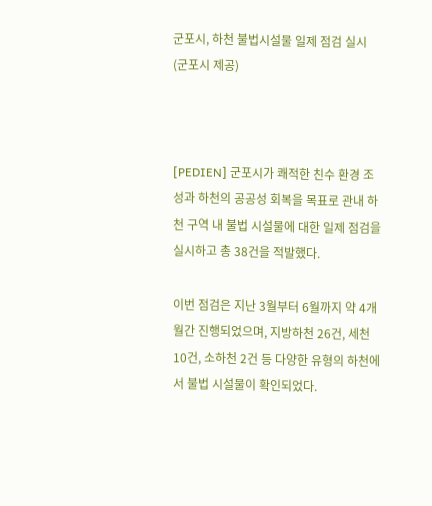군포시, 하천 불법시설물 일제 점검 실시 (군포시 제공)



[PEDIEN] 군포시가 쾌적한 친수 환경 조성과 하천의 공공성 회복을 목표로 관내 하천 구역 내 불법 시설물에 대한 일제 점검을 실시하고 총 38건을 적발했다.

이번 점검은 지난 3월부터 6월까지 약 4개월간 진행되었으며, 지방하천 26건, 세천 10건, 소하천 2건 등 다양한 유형의 하천에서 불법 시설물이 확인되었다.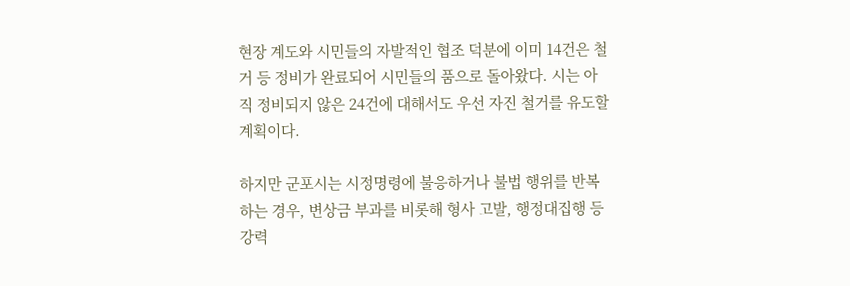현장 계도와 시민들의 자발적인 협조 덕분에 이미 14건은 철거 등 정비가 완료되어 시민들의 품으로 돌아왔다. 시는 아직 정비되지 않은 24건에 대해서도 우선 자진 철거를 유도할 계획이다.

하지만 군포시는 시정명령에 불응하거나 불법 행위를 반복하는 경우, 변상금 부과를 비롯해 형사 고발, 행정대집행 등 강력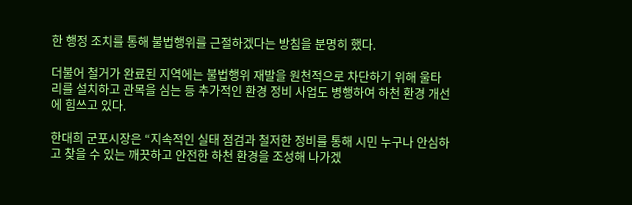한 행정 조치를 통해 불법행위를 근절하겠다는 방침을 분명히 했다.

더불어 철거가 완료된 지역에는 불법행위 재발을 원천적으로 차단하기 위해 울타리를 설치하고 관목을 심는 등 추가적인 환경 정비 사업도 병행하여 하천 환경 개선에 힘쓰고 있다.

한대희 군포시장은 “지속적인 실태 점검과 철저한 정비를 통해 시민 누구나 안심하고 찾을 수 있는 깨끗하고 안전한 하천 환경을 조성해 나가겠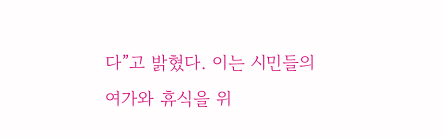다”고 밝혔다. 이는 시민들의 여가와 휴식을 위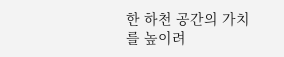한 하천 공간의 가치를 높이려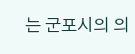는 군포시의 의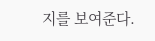지를 보여준다.